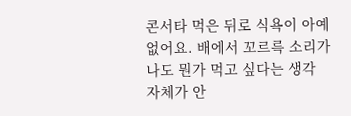콘서타 먹은 뒤로 식욕이 아예 없어요. 배에서 꼬르륵 소리가 나도 뭔가 먹고 싶다는 생각 자체가 안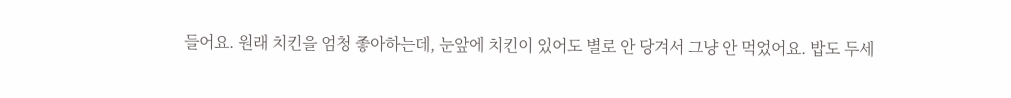들어요. 원래 치킨을 엄청 좋아하는데, 눈앞에 치킨이 있어도 별로 안 당겨서 그냥 안 먹었어요. 밥도 두세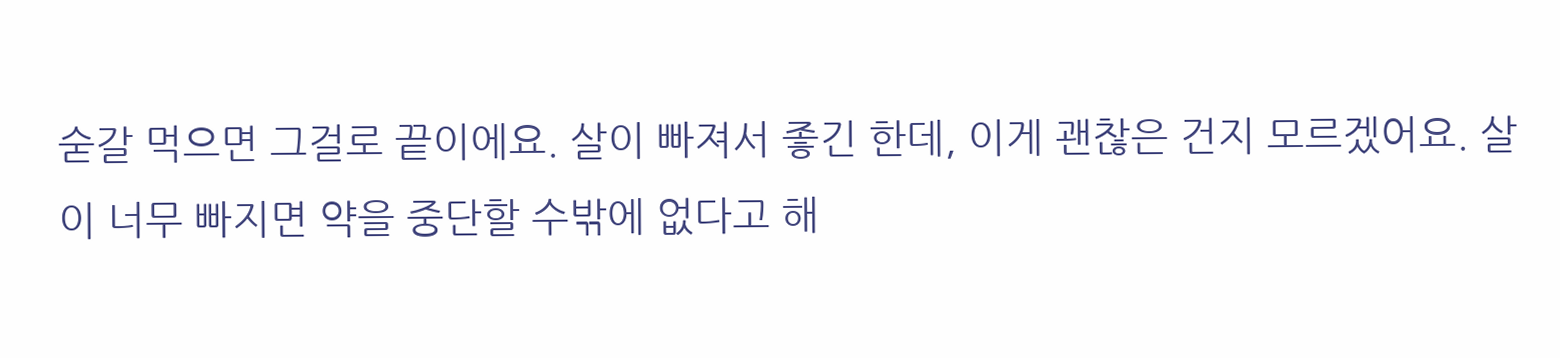숟갈 먹으면 그걸로 끝이에요. 살이 빠져서 좋긴 한데, 이게 괜찮은 건지 모르겠어요. 살이 너무 빠지면 약을 중단할 수밖에 없다고 해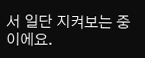서 일단 지켜보는 중이에요.